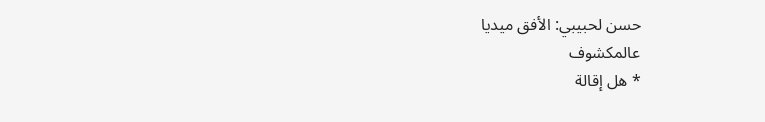حسن لحبيبي: الأفق ميديا
عالمكشوف
* هل إقالة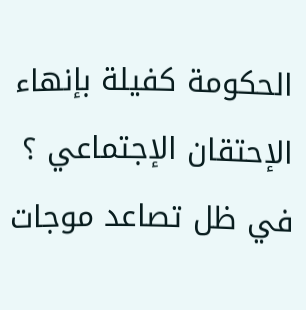الحكومة كفيلة بإنهاء الإحتقان الإجتماعي ؟
في ظل تصاعد موجات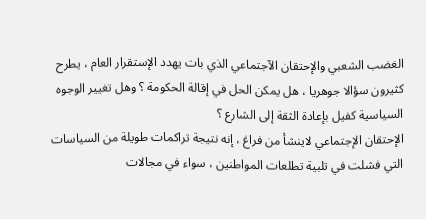الغضب الشعبي والإحتقان الآجتماعي الذي بات يهدد الإستقرار العام ، يطرح كثيرون سؤالا جوهريا ، هل يمكن الحل في إقالة الحكومة ؟ وهل تغيير الوجوه السياسية كفيل بإعادة الثقة إلى الشارع ؟
الإحتقان الإجتماعي لاينشأ من فراغ ، إنه نتيجة تراكمات طويلة من السياسات التي فشلت في تلبية تطلعات المواطنين ، سواء في مجالات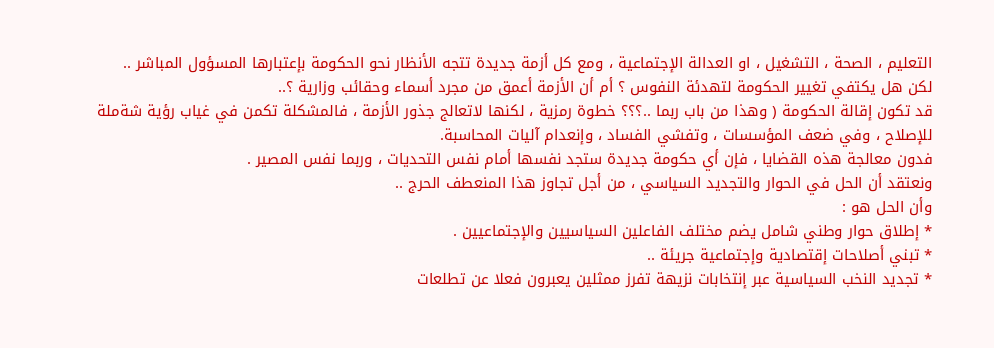التعليم ، الصحة ، التشغيل ، او العدالة الإجتماعية ، ومع كل أزمة جديدة تتجه الأنظار نحو الحكومة بإعتبارها المسؤول المباشر ..
لكن هل يكتفي تغيير الحكومة لتهدئة النفوس ؟ أم أن الأزمة أعمق من مجرد أسماء وحقائب وزارية ؟..
قد تكون إقالة الحكومة ( وهذا من باب ربما ..؟؟؟ خطوة رمزية ، لكنها لاتعالج جذور الأزمة ، فالمشكلة تكمن في غياب رؤية شةملة للإصلاح ، وفي ضعف المؤسسات ، وتفشي الفساد ، وإنعدام آليات المحاسبة.
فدون معالجة هذه القضايا ، فإن أي حكومة جديدة ستجد نفسها أمام نفس التحديات ، وربما نفس المصير .
ونعتقد أن الحل في الحوار والتجديد السياسي ، من أجل تجاوز هذا المنعطف الحرج ..
وأن الحل هو :
* إطلاق حوار وطني شامل يضم مختلف الفاعلين السياسيين والإجتماعيين .
* تبني أصلاحات إقتصادية وإجتماعية جريئة ..
* تجديد النخب السياسية عبر إنتخابات نزيهة تفرز ممثلين يعبرون فعلا عن تطلعات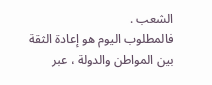الشعب .
فالمطلوب اليوم هو إعادة الثقة بين المواطن والدولة ، عبر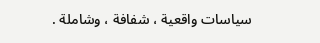سياسات واقعية ، شفافة ، وشاملة .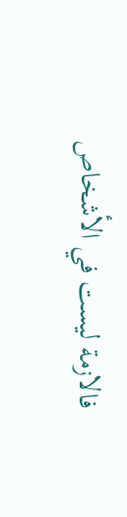فالازمة ليست في الأشخاص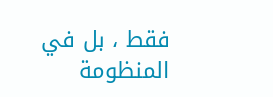فقط ، بل في المنظومة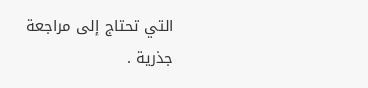التي تحتاج إلى مراجعة جذرية .